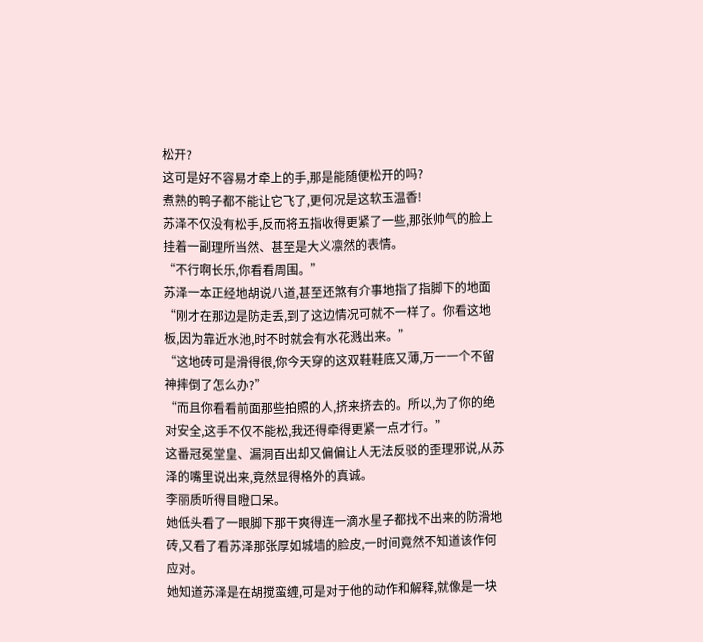松开?
这可是好不容易才牵上的手,那是能随便松开的吗?
煮熟的鸭子都不能让它飞了,更何况是这软玉温香!
苏泽不仅没有松手,反而将五指收得更紧了一些,那张帅气的脸上挂着一副理所当然、甚至是大义凛然的表情。
“不行啊长乐,你看看周围。”
苏泽一本正经地胡说八道,甚至还煞有介事地指了指脚下的地面
“刚才在那边是防走丢,到了这边情况可就不一样了。你看这地板,因为靠近水池,时不时就会有水花溅出来。”
“这地砖可是滑得很,你今天穿的这双鞋鞋底又薄,万一一个不留神摔倒了怎么办?”
“而且你看看前面那些拍照的人,挤来挤去的。所以,为了你的绝对安全,这手不仅不能松,我还得牵得更紧一点才行。”
这番冠冕堂皇、漏洞百出却又偏偏让人无法反驳的歪理邪说,从苏泽的嘴里说出来,竟然显得格外的真诚。
李丽质听得目瞪口呆。
她低头看了一眼脚下那干爽得连一滴水星子都找不出来的防滑地砖,又看了看苏泽那张厚如城墙的脸皮,一时间竟然不知道该作何应对。
她知道苏泽是在胡搅蛮缠,可是对于他的动作和解释,就像是一块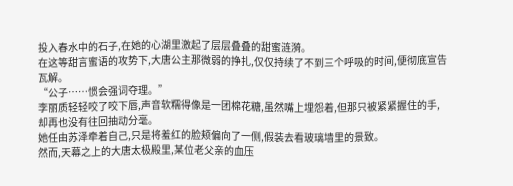投入春水中的石子,在她的心湖里激起了层层叠叠的甜蜜涟漪。
在这等甜言蜜语的攻势下,大唐公主那微弱的挣扎,仅仅持续了不到三个呼吸的时间,便彻底宣告瓦解。
“公子……惯会强词夺理。”
李丽质轻轻咬了咬下唇,声音软糯得像是一团棉花糖,虽然嘴上埋怨着,但那只被紧紧握住的手,却再也没有往回抽动分毫。
她任由苏泽牵着自己,只是将羞红的脸颊偏向了一侧,假装去看玻璃墙里的景致。
然而,天幕之上的大唐太极殿里,某位老父亲的血压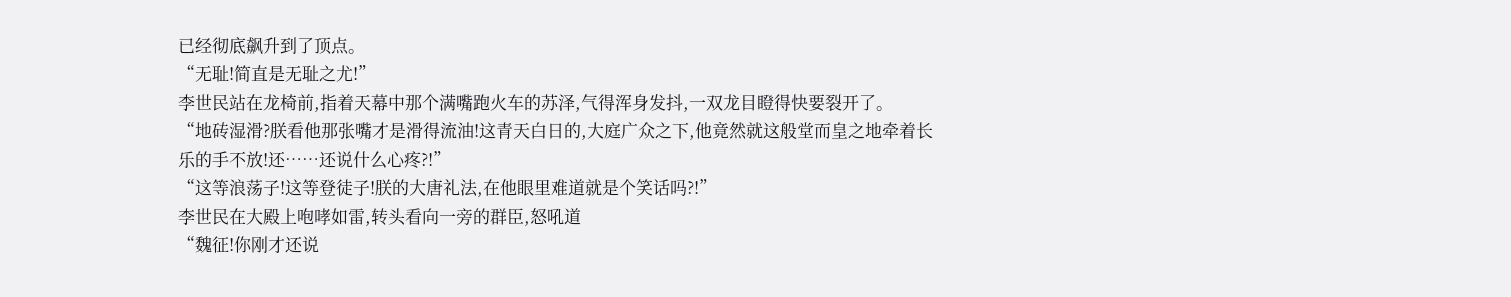已经彻底飙升到了顶点。
“无耻!简直是无耻之尤!”
李世民站在龙椅前,指着天幕中那个满嘴跑火车的苏泽,气得浑身发抖,一双龙目瞪得快要裂开了。
“地砖湿滑?朕看他那张嘴才是滑得流油!这青天白日的,大庭广众之下,他竟然就这般堂而皇之地牵着长乐的手不放!还……还说什么心疼?!”
“这等浪荡子!这等登徒子!朕的大唐礼法,在他眼里难道就是个笑话吗?!”
李世民在大殿上咆哮如雷,转头看向一旁的群臣,怒吼道
“魏征!你刚才还说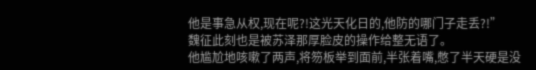他是事急从权,现在呢?!这光天化日的,他防的哪门子走丢?!”
魏征此刻也是被苏泽那厚脸皮的操作给整无语了。
他尴尬地咳嗽了两声,将笏板举到面前,半张着嘴,憋了半天硬是没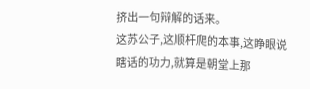挤出一句辩解的话来。
这苏公子,这顺杆爬的本事,这睁眼说瞎话的功力,就算是朝堂上那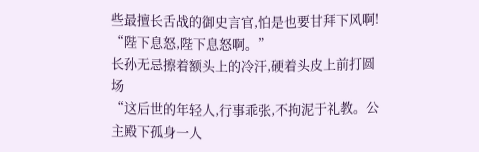些最擅长舌战的御史言官,怕是也要甘拜下风啊!
“陛下息怒,陛下息怒啊。”
长孙无忌擦着额头上的冷汗,硬着头皮上前打圆场
“这后世的年轻人,行事乖张,不拘泥于礼教。公主殿下孤身一人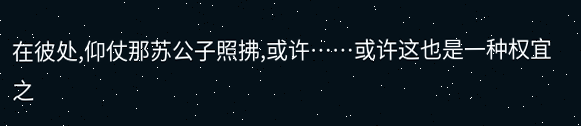在彼处,仰仗那苏公子照拂,或许……或许这也是一种权宜之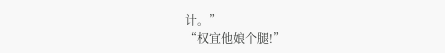计。”
“权宜他娘个腿!”